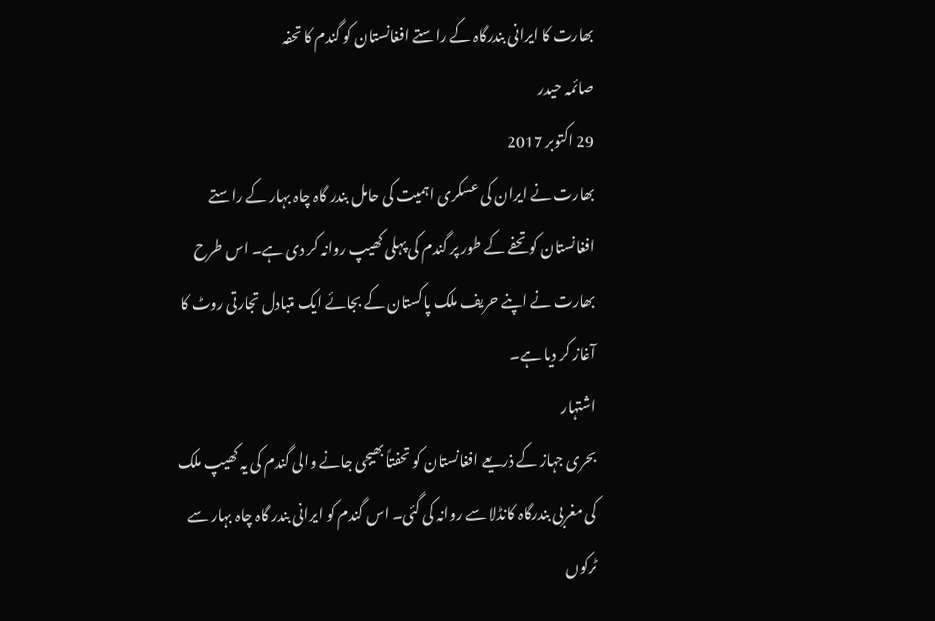بھارت کا ایرانی بندرگاہ کے راستے افغانستان کو گندم کا تحفہ
صائمہ حیدر
29 اکتوبر 2017
بھارت نے ایران کی عسکری اہمیت کی حامل بندر گاہ چاہ بہار کے راستے افغانستان کو تحفے کے طور پر گندم کی پہلی کھیپ روانہ کر دی ہے۔ اس طرح بھارت نے اپنے حریف ملک پاکستان کے بجائے ایک متبادل تجارتی روٹ کا آغاز کر دیا ہے۔
اشتہار
بحری جہاز کے ذریعے افغانستان کو تحفتاً بھیجی جانے والی گندم کی یہ کھیپ ملک کی مغربی بندرگاہ کانڈلا سے روانہ کی گئی۔ اس گندم کو ایرانی بندر گاہ چاہ بہار سے ٹرکوں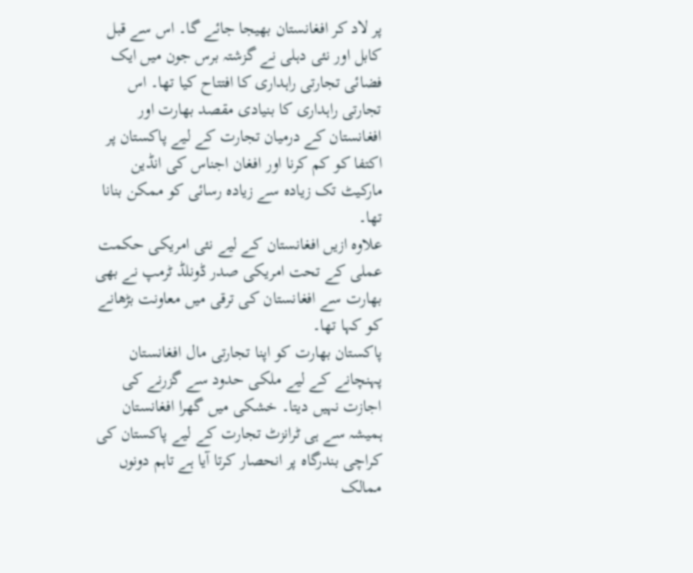پر لاد کر افغانستان بھیجا جائے گا۔ اس سے قبل کابل اور نئی دہلی نے گزشتہ برس جون میں ایک فضائی تجارتی راہداری کا افتتاح کیا تھا۔ اس تجارتی راہداری کا بنیادی مقصد بھارت اور افغانستان کے درمیان تجارت کے لیے پاکستان پر اکتفا کو کم کرنا اور افغان اجناس کی انڈین مارکیٹ تک زیادہ سے زیادہ رسائی کو ممکن بنانا تھا۔
علاوہ ازیں افغانستان کے لیے نئی امریکی حکمت عملی کے تحت امریکی صدر ڈونلڈ ٹرمپ نے بھی بھارت سے افغانستان کی ترقی میں معاونت بڑھانے کو کہا تھا۔
پاکستان بھارت کو اپنا تجارتی مال افغانستان پہنچانے کے لیے ملکی حدود سے گزرنے کی اجازت نہیں دیتا۔ خشکی میں گھرا افغانستان ہمیشہ سے ہی ٹرانزٹ تجارت کے لیے پاکستان کی کراچی بندرگاہ پر انحصار کرتا آیا ہے تاہم دونوں ممالک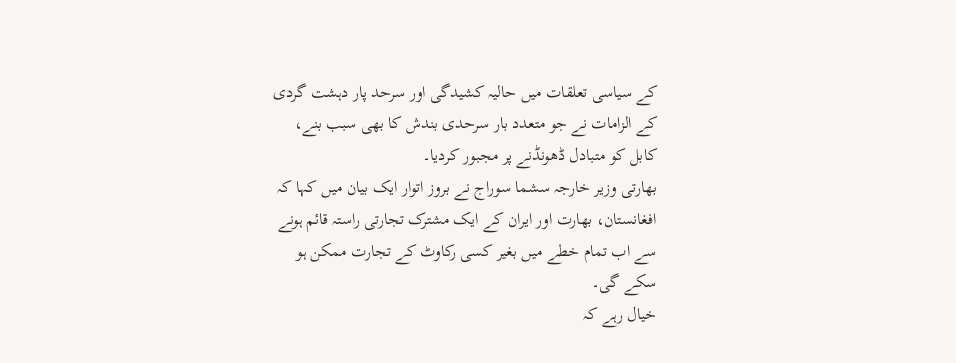کے سیاسی تعلقات میں حالیہ کشیدگی اور سرحد پار دہشت گردی کے الزامات نے جو متعدد بار سرحدی بندش کا بھی سبب بنے، کابل کو متبادل ڈھونڈنے پر مجبور کردیا۔
بھارتی وزیر خارجہ سشما سوراج نے بروز اتوار ایک بیان میں کہا کہ افغانستان، بھارت اور ایران کے ایک مشترک تجارتی راستہ قائم ہونے سے اب تمام خطے میں بغیر کسی رکاوٹ کے تجارت ممکن ہو سکے گی۔
خیال رہے کہ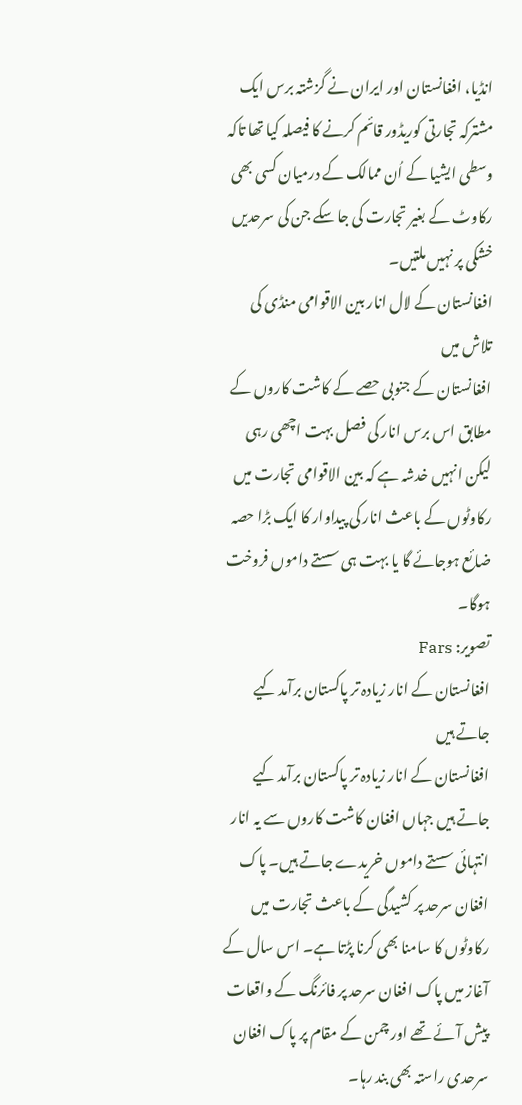انڈیا، افغانستان اور ایران نے گزشتہ برس ایک مشترکہ تجارتی کوریڈور قائم کرنے کا فیصلہ کیا تھا تاکہ وسطی ایشیا کے اُن ممالک کے درمیان کسی بھی رکاوٹ کے بغیر تجارت کی جا سکے جن کی سرحدیں خشکی پر نہیں ملتیں۔
افغانستان کے لال انار بین الاقوامی منڈی کی تلاش میں
افغانستان کے جنوبی حصے کے کاشت کاروں کے مطابق اس برس انار کی فصل بہت اچھی رہی لیکن انہیں خدشہ ہے کہ بین الاقوامی تجارت میں رکاوٹوں کے باعث انار کی پیداوار کا ایک بڑا حصہ ضائع ہوجائے گا یا بہت ہی سستے داموں فروخت ہوگا۔
تصویر: Fars
افغانستان کے انار زیادہ تر پاکستان برآمد کیے جاتے ہیں
افغانستان کے انار زیادہ تر پاکستان برآمد کیے جاتے ہیں جہاں افغان کاشت کاروں سے یہ انار انتہائی سستے داموں خریدے جاتے ہیں۔ پاک افغان سرحد پر کشیدگی کے باعث تجارت میں رکاوٹوں کا سامنا بھی کرنا پڑتا ہے۔ اس سال کے آغاز میں پاک افغان سرحد پر فائرنگ کے واقعات پیش آئے تھے اور چمن کے مقام پر پاک افغان سرحدی راستہ بھی بند رہا۔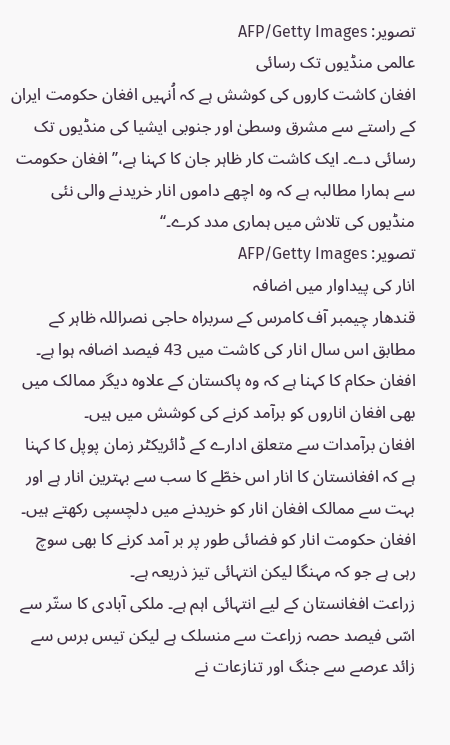تصویر: AFP/Getty Images
عالمی منڈیوں تک رسائی
افغان کاشت کاروں کی کوشش ہے کہ اُنہیں افغان حکومت ایران کے راستے سے مشرق وسطیٰ اور جنوبی ایشیا کی منڈیوں تک رسائی دے۔ ایک کاشت کار ظاہر جان کا کہنا ہے،’’افغان حکومت سے ہمارا مطالبہ ہے کہ وہ اچھے داموں انار خریدنے والی نئی منڈیوں کی تلاش میں ہماری مدد کرے۔‘‘
تصویر: AFP/Getty Images
انار کی پیداوار میں اضافہ
قندھار چیمبر آف کامرس کے سربراہ حاجی نصراللہ ظاہر کے مطابق اس سال انار کی کاشت میں 43 فیصد اضافہ ہوا ہے۔ افغان حکام کا کہنا ہے کہ وہ پاکستان کے علاوہ دیگر ممالک میں بھی افغان اناروں کو برآمد کرنے کی کوشش میں ہیں۔
افغان برآمدات سے متعلق ادارے کے ڈائریکٹر زمان پوپل کا کہنا ہے کہ افغانستان کا انار اس خطّے کا سب سے بہترین انار ہے اور بہت سے ممالک افغان انار کو خریدنے میں دلچسپی رکھتے ہیں۔ افغان حکومت انار کو فضائی طور پر بر آمد کرنے کا بھی سوچ رہی ہے جو کہ مہنگا لیکن انتہائی تیز ذریعہ ہے۔
زراعت افغانستان کے لیے انتہائی اہم ہے۔ ملکی آبادی کا ستّر سے اسّی فیصد حصہ زراعت سے منسلک ہے لیکن تیس برس سے زائد عرصے سے جنگ اور تنازعات نے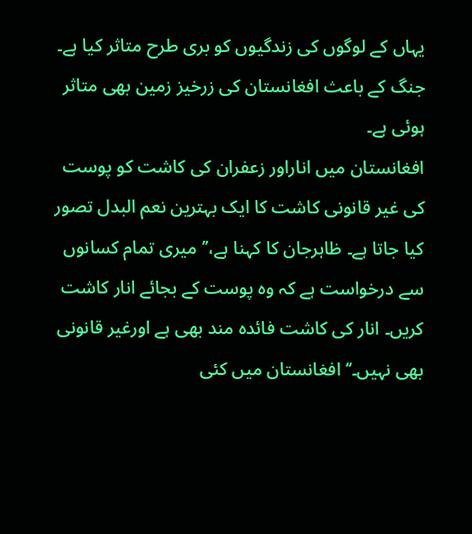یہاں کے لوگوں کی زندگیوں کو بری طرح متاثر کیا ہے۔ جنگ کے باعث افغانستان کی زرخیز زمین بھی متاثر ہوئی ہے۔
افغانستان میں اناراور زعفران کی کاشت کو پوست کی غیر قانونی کاشت کا ایک بہترین نعم البدل تصور کیا جاتا ہے۔ ظاہرجان کا کہنا ہے،’’ میری تمام کسانوں سے درخواست ہے کہ وہ پوست کے بجائے انار کاشت کریں۔ انار کی کاشت فائدہ مند بھی ہے اورغیر قانونی بھی نہیں۔‘‘ افغانستان میں کئی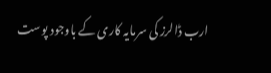ارب ڈالرز کی سرمایہ کاری کے باوجود پوست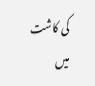کی کاشت میں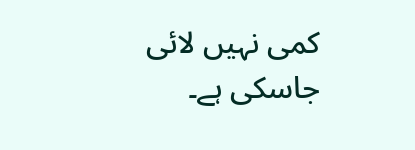کمی نہیں لائی جاسکی ہے۔